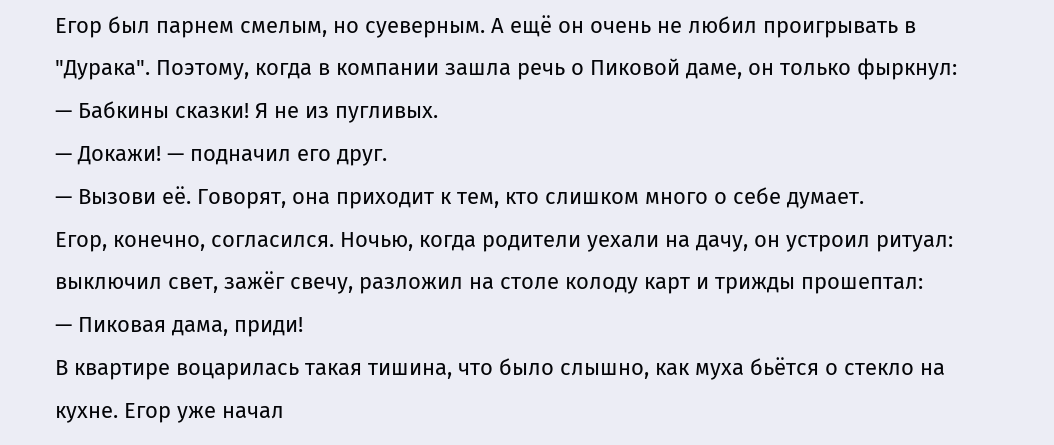Егор был парнем смелым, но суеверным. А ещё он очень не любил проигрывать в "Дурака". Поэтому, когда в компании зашла речь о Пиковой даме, он только фыркнул:
— Бабкины сказки! Я не из пугливых.
— Докажи! — подначил его друг.
— Вызови её. Говорят, она приходит к тем, кто слишком много о себе думает.
Егор, конечно, согласился. Ночью, когда родители уехали на дачу, он устроил ритуал: выключил свет, зажёг свечу, разложил на столе колоду карт и трижды прошептал:
— Пиковая дама, приди!
В квартире воцарилась такая тишина, что было слышно, как муха бьётся о стекло на кухне. Егор уже начал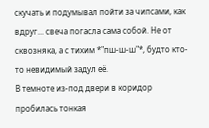скучать и подумывал пойти за чипсами, как вдруг... свеча погасла сама собой. Не от сквозняка, а с тихим *"пш-ш-ш"*, будто кто-то невидимый задул её.
В темноте из-под двери в коридор пробилась тонкая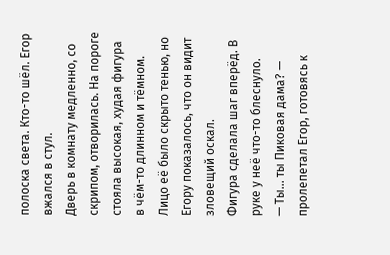полоска света. Кто-то шёл. Егор вжался в стул.
Дверь в комнату медленно, со скрипом, отворилась. На пороге стояла высокая, худая фигура в чём-то длинном и тёмном. Лицо её было скрыто тенью, но Егору показалось, что он видит зловещий оскал.
Фигура сделала шаг вперёд. В руке у неё что-то блеснуло.
— Ты... ты Пиковая дама? — пролепетал Егор, готовясь к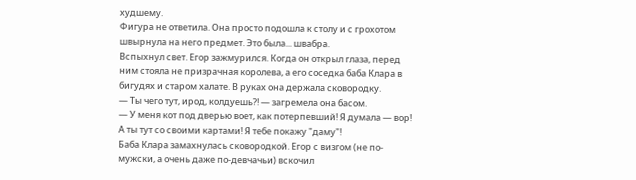худшему.
Фигура не ответила. Она просто подошла к столу и с грохотом швырнула на него предмет. Это была... швабра.
Вспыхнул свет. Егор зажмурился. Когда он открыл глаза, перед ним стояла не призрачная королева, а его соседка баба Клара в бигудях и старом халате. В руках она держала сковородку.
— Ты чего тут, ирод, колдуешь?! — загремела она басом.
— У меня кот под дверью воет, как потерпевший! Я думала — вор! А ты тут со своими картами! Я тебе покажу "даму"!
Баба Клара замахнулась сковородкой. Егор с визгом (не по-мужски, а очень даже по-девчачьи) вскочил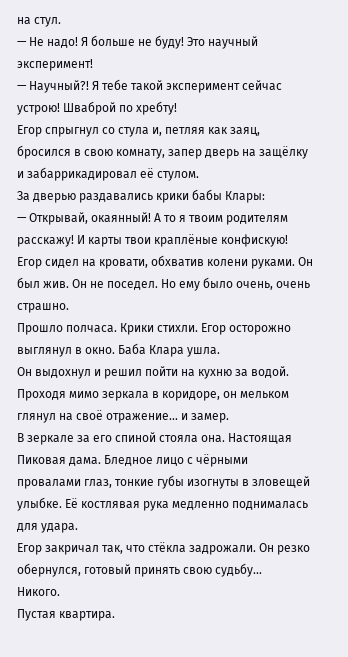на стул.
— Не надо! Я больше не буду! Это научный эксперимент!
— Научный?! Я тебе такой эксперимент сейчас устрою! Шваброй по хребту!
Егор спрыгнул со стула и, петляя как заяц, бросился в свою комнату, запер дверь на защёлку и забаррикадировал её стулом.
За дверью раздавались крики бабы Клары:
— Открывай, окаянный! А то я твоим родителям расскажу! И карты твои краплёные конфискую!
Егор сидел на кровати, обхватив колени руками. Он был жив. Он не поседел. Но ему было очень, очень страшно.
Прошло полчаса. Крики стихли. Егор осторожно выглянул в окно. Баба Клара ушла.
Он выдохнул и решил пойти на кухню за водой. Проходя мимо зеркала в коридоре, он мельком глянул на своё отражение... и замер.
В зеркале за его спиной стояла она. Настоящая Пиковая дама. Бледное лицо с чёрными провалами глаз, тонкие губы изогнуты в зловещей улыбке. Её костлявая рука медленно поднималась для удара.
Егор закричал так, что стёкла задрожали. Он резко обернулся, готовый принять свою судьбу...
Никого.
Пустая квартира.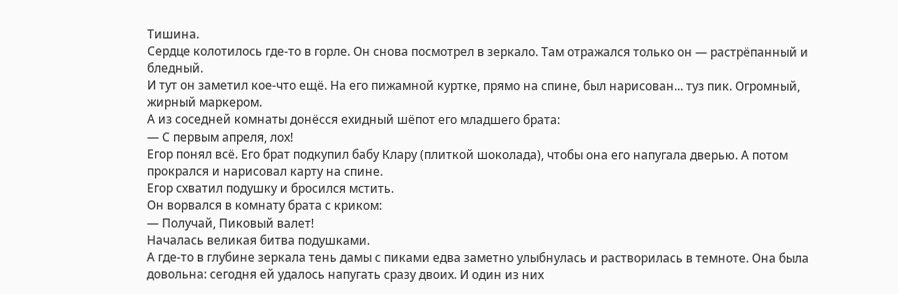Тишина.
Сердце колотилось где-то в горле. Он снова посмотрел в зеркало. Там отражался только он — растрёпанный и бледный.
И тут он заметил кое-что ещё. На его пижамной куртке, прямо на спине, был нарисован... туз пик. Огромный, жирный маркером.
А из соседней комнаты донёсся ехидный шёпот его младшего брата:
— С первым апреля, лох!
Егор понял всё. Его брат подкупил бабу Клару (плиткой шоколада), чтобы она его напугала дверью. А потом прокрался и нарисовал карту на спине.
Егор схватил подушку и бросился мстить.
Он ворвался в комнату брата с криком:
— Получай, Пиковый валет!
Началась великая битва подушками.
А где-то в глубине зеркала тень дамы с пиками едва заметно улыбнулась и растворилась в темноте. Она была довольна: сегодня ей удалось напугать сразу двоих. И один из них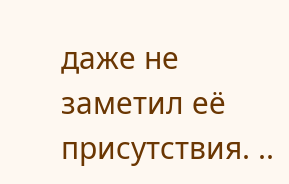даже не заметил её присутствия. ..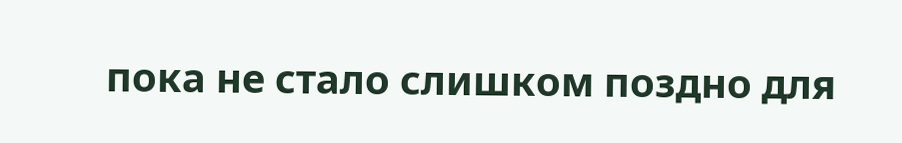пока не стало слишком поздно для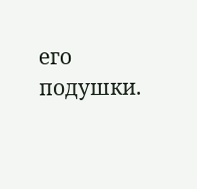его подушки.